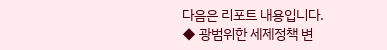다음은 리포트 내용입니다.
◆ 광범위한 세제정책 변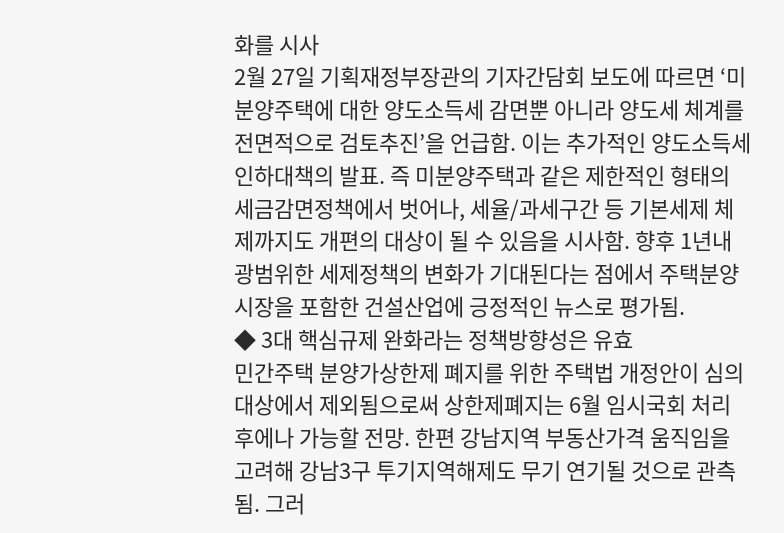화를 시사
2월 27일 기획재정부장관의 기자간담회 보도에 따르면 ‘미분양주택에 대한 양도소득세 감면뿐 아니라 양도세 체계를 전면적으로 검토추진’을 언급함. 이는 추가적인 양도소득세 인하대책의 발표. 즉 미분양주택과 같은 제한적인 형태의 세금감면정책에서 벗어나, 세율/과세구간 등 기본세제 체제까지도 개편의 대상이 될 수 있음을 시사함. 향후 1년내 광범위한 세제정책의 변화가 기대된다는 점에서 주택분양시장을 포함한 건설산업에 긍정적인 뉴스로 평가됨.
◆ 3대 핵심규제 완화라는 정책방향성은 유효
민간주택 분양가상한제 폐지를 위한 주택법 개정안이 심의대상에서 제외됨으로써 상한제폐지는 6월 임시국회 처리 후에나 가능할 전망. 한편 강남지역 부동산가격 움직임을 고려해 강남3구 투기지역해제도 무기 연기될 것으로 관측됨. 그러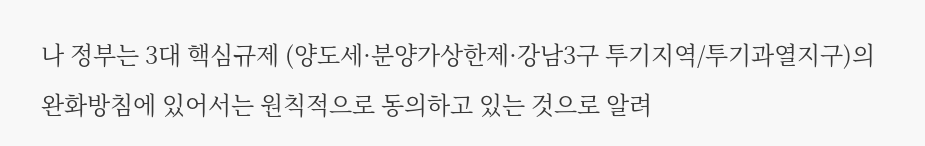나 정부는 3대 핵심규제 (양도세·분양가상한제·강남3구 투기지역/투기과열지구)의 완화방침에 있어서는 원칙적으로 동의하고 있는 것으로 알려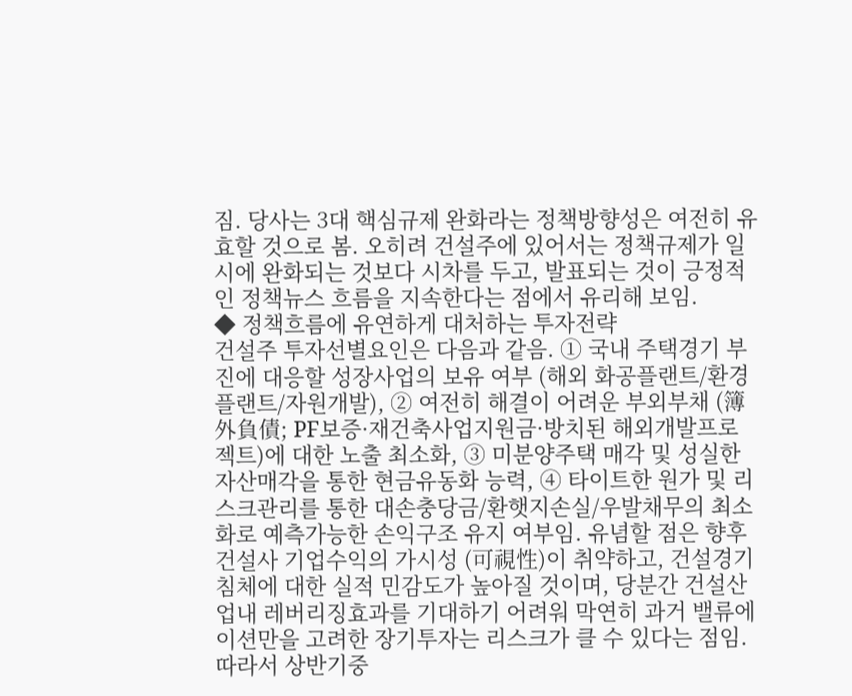짐. 당사는 3대 핵심규제 완화라는 정책방향성은 여전히 유효할 것으로 봄. 오히려 건설주에 있어서는 정책규제가 일시에 완화되는 것보다 시차를 두고, 발표되는 것이 긍정적인 정책뉴스 흐름을 지속한다는 점에서 유리해 보임.
◆ 정책흐름에 유연하게 대처하는 투자전략
건설주 투자선별요인은 다음과 같음. ① 국내 주택경기 부진에 대응할 성장사업의 보유 여부 (해외 화공플랜트/환경플랜트/자원개발), ② 여전히 해결이 어려운 부외부채 (簿外負債; PF보증·재건축사업지원금·방치된 해외개발프로젝트)에 대한 노출 최소화, ③ 미분양주택 매각 및 성실한 자산매각을 통한 현금유동화 능력, ④ 타이트한 원가 및 리스크관리를 통한 대손충당금/환햇지손실/우발채무의 최소화로 예측가능한 손익구조 유지 여부임. 유념할 점은 향후 건설사 기업수익의 가시성 (可視性)이 취약하고, 건설경기침체에 대한 실적 민감도가 높아질 것이며, 당분간 건설산업내 레버리징효과를 기대하기 어려워 막연히 과거 밸류에이션만을 고려한 장기투자는 리스크가 클 수 있다는 점임. 따라서 상반기중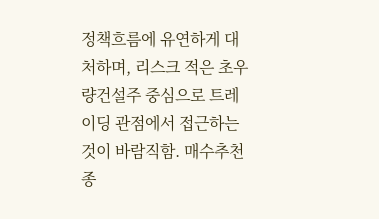정책흐름에 유연하게 대처하며, 리스크 적은 초우량건설주 중심으로 트레이딩 관점에서 접근하는 것이 바람직함. 매수추천종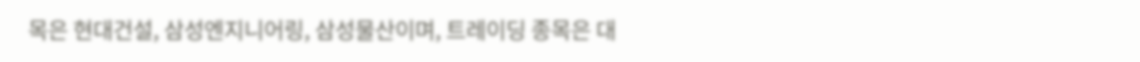목은 현대건설, 삼성엔지니어링, 삼성물산이며, 트레이딩 종목은 대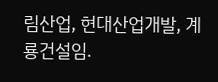림산업, 현대산업개발, 계룡건설임.